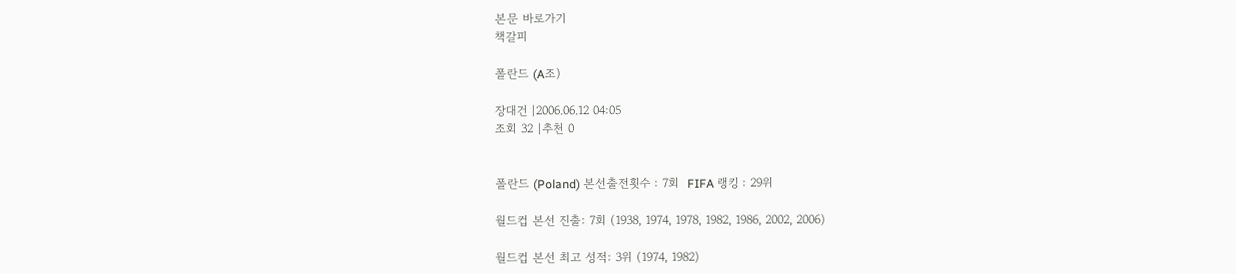본문 바로가기
책갈피

폴란드 (A조)

장대건 |2006.06.12 04:05
조회 32 |추천 0


폴란드 (Poland) 본선출전횟수 : 7회  FIFA 랭킹 : 29위

월드컵 본선 진출: 7회 (1938, 1974, 1978, 1982, 1986, 2002, 2006)

월드컵 본선 최고 성적: 3위 (1974, 1982)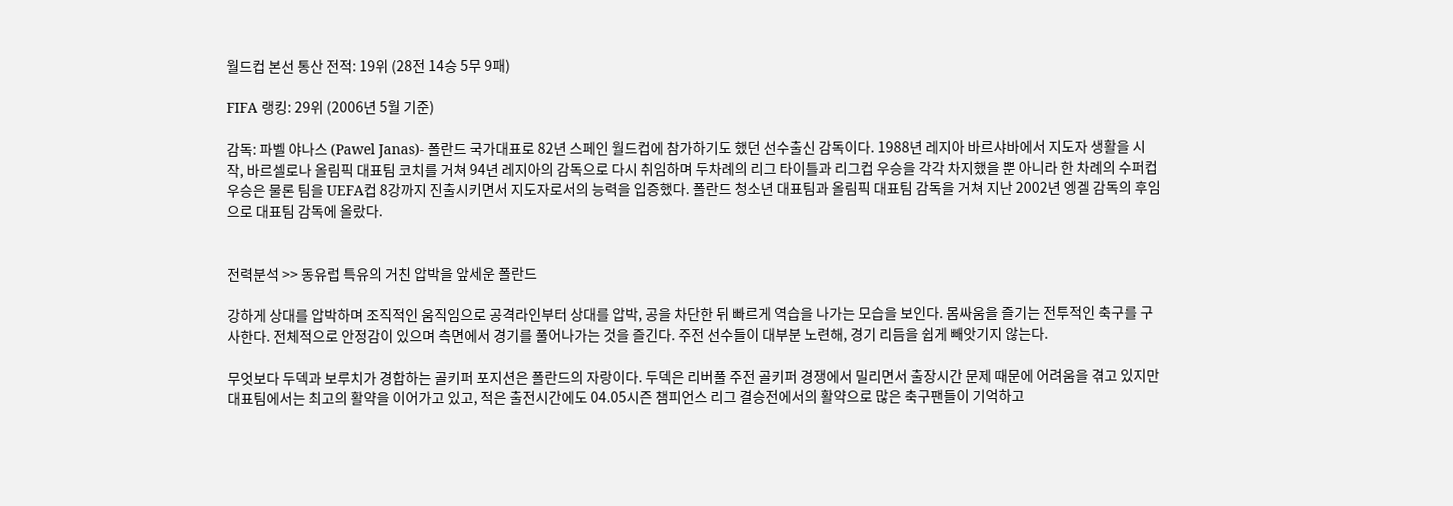월드컵 본선 통산 전적: 19위 (28전 14승 5무 9패)

FIFA 랭킹: 29위 (2006년 5월 기준)

감독: 파벨 야나스 (Pawel Janas)- 폴란드 국가대표로 82년 스페인 월드컵에 참가하기도 했던 선수출신 감독이다. 1988년 레지아 바르샤바에서 지도자 생활을 시작, 바르셀로나 올림픽 대표팀 코치를 거쳐 94년 레지아의 감독으로 다시 취임하며 두차례의 리그 타이틀과 리그컵 우승을 각각 차지했을 뿐 아니라 한 차례의 수퍼컵 우승은 물론 팀을 UEFA컵 8강까지 진출시키면서 지도자로서의 능력을 입증했다. 폴란드 청소년 대표팀과 올림픽 대표팀 감독을 거쳐 지난 2002년 엥겔 감독의 후임으로 대표팀 감독에 올랐다.


전력분석 >> 동유럽 특유의 거친 압박을 앞세운 폴란드

강하게 상대를 압박하며 조직적인 움직임으로 공격라인부터 상대를 압박, 공을 차단한 뒤 빠르게 역습을 나가는 모습을 보인다. 몸싸움을 즐기는 전투적인 축구를 구사한다. 전체적으로 안정감이 있으며 측면에서 경기를 풀어나가는 것을 즐긴다. 주전 선수들이 대부분 노련해, 경기 리듬을 쉽게 빼앗기지 않는다.

무엇보다 두덱과 보루치가 경합하는 골키퍼 포지션은 폴란드의 자랑이다. 두덱은 리버풀 주전 골키퍼 경쟁에서 밀리면서 출장시간 문제 때문에 어려움을 겪고 있지만 대표팀에서는 최고의 활약을 이어가고 있고, 적은 출전시간에도 04.05시즌 챔피언스 리그 결승전에서의 활약으로 많은 축구팬들이 기억하고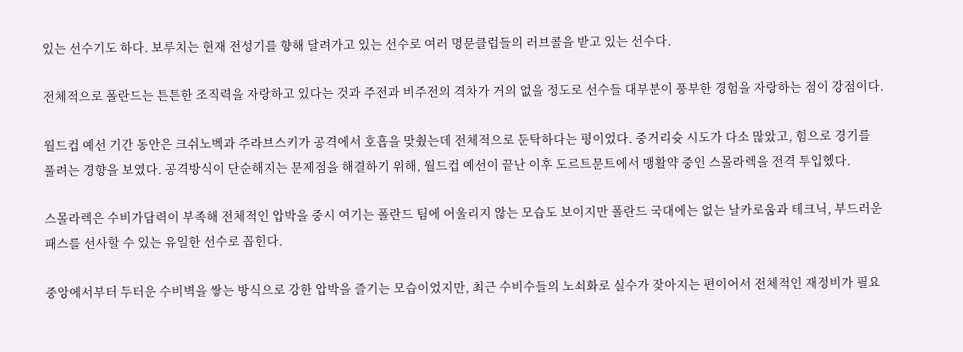있는 선수기도 하다. 보루치는 현재 전성기를 향해 달려가고 있는 선수로 여러 명문클럽들의 러브콜을 받고 있는 선수다.

전체적으로 폴란드는 튼튼한 조직력을 자랑하고 있다는 것과 주전과 비주전의 격차가 거의 없을 정도로 선수들 대부분이 풍부한 경험을 자랑하는 점이 강점이다.

월드컵 예선 기간 동안은 크쉬노벡과 주라브스키가 공격에서 호흡을 맞췄는데 전체적으로 둔탁하다는 평이었다. 중거리슛 시도가 다소 많았고, 힘으로 경기를 풀려는 경향을 보였다. 공격방식이 단순해지는 문제점을 해결하기 위해, 월드컵 예선이 끝난 이후 도르트문트에서 맹활약 중인 스몰라렉을 전격 투입헸다.

스몰라렉은 수비가담력이 부족해 전체적인 압박을 중시 여기는 폴란드 팀에 어울리지 않는 모습도 보이지만 폴란드 국대에는 없는 날카로움과 테크닉, 부드러운 패스를 선사할 수 있는 유일한 선수로 꼽힌다.

중앙에서부터 두터운 수비벽을 쌓는 방식으로 강한 압박을 즐기는 모습이었지만, 최근 수비수들의 노쇠화로 실수가 잦아지는 편이어서 전체적인 재정비가 필요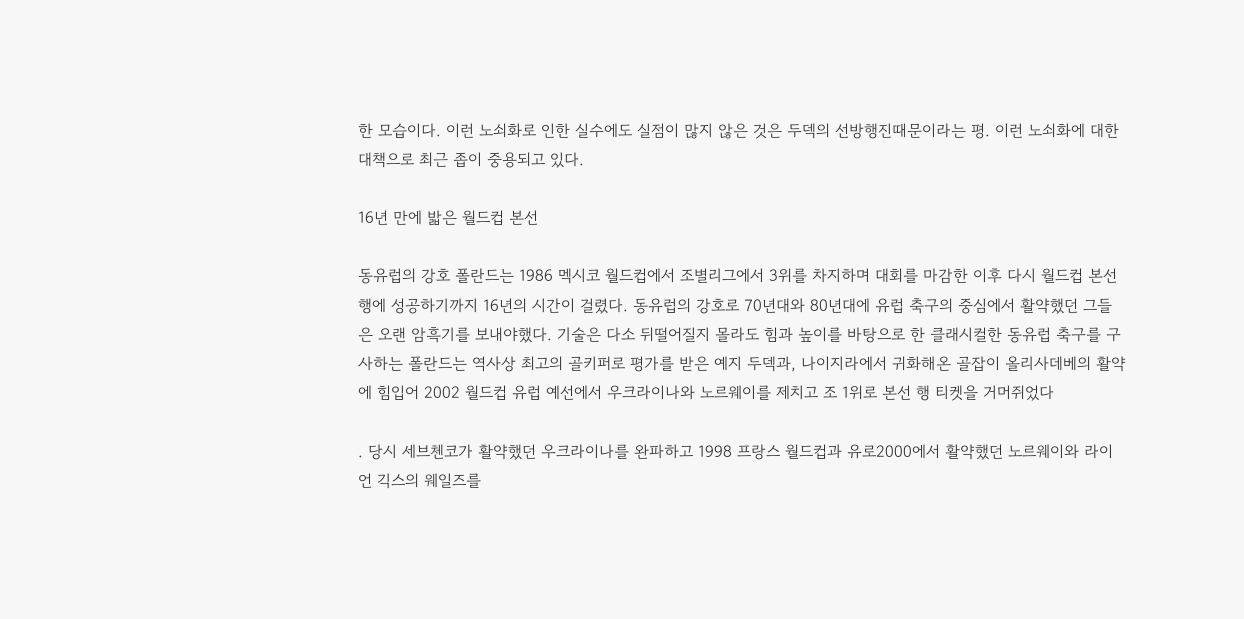한 모습이다. 이런 노쇠화로 인한 실수에도 실점이 많지 않은 것은 두덱의 선방행진때문이라는 평. 이런 노쇠화에 대한 대책으로 최근 좁이 중용되고 있다.

16년 만에 밟은 월드컵 본선

동유럽의 강호 폴란드는 1986 멕시코 월드컵에서 조별리그에서 3위를 차지하며 대회를 마감한 이후 다시 월드컵 본선 행에 성공하기까지 16년의 시간이 걸렸다. 동유럽의 강호로 70년대와 80년대에 유럽 축구의 중심에서 활약했던 그들은 오랜 암흑기를 보내야했다. 기술은 다소 뒤떨어질지 몰라도 힘과 높이를 바탕으로 한 클래시컬한 동유럽 축구를 구사하는 폴란드는 역사상 최고의 골키퍼로 평가를 받은 예지 두덱과, 나이지라에서 귀화해온 골잡이 올리사데베의 활약에 힘입어 2002 월드컵 유럽 예선에서 우크라이나와 노르웨이를 제치고 조 1위로 본선 행 티켓을 거머쥐었다

. 당시 세브첸코가 활약했던 우크라이나를 완파하고 1998 프랑스 월드컵과 유로2000에서 활약했던 노르웨이와 라이언 긱스의 웨일즈를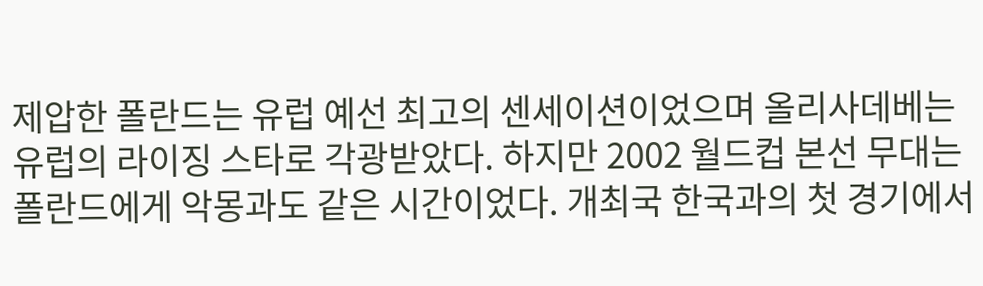제압한 폴란드는 유럽 예선 최고의 센세이션이었으며 올리사데베는 유럽의 라이징 스타로 각광받았다. 하지만 2002 월드컵 본선 무대는 폴란드에게 악몽과도 같은 시간이었다. 개최국 한국과의 첫 경기에서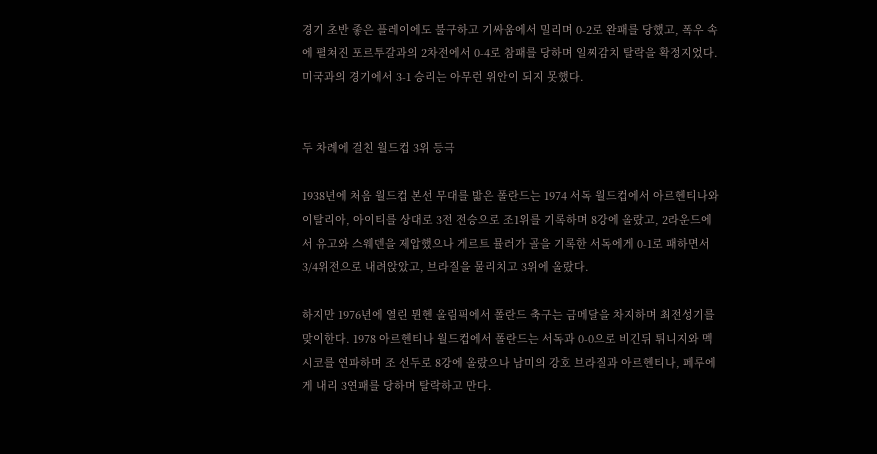경기 초반 좋은 플레이에도 불구하고 기싸움에서 밀리며 0-2로 완패를 당했고, 폭우 속에 펼쳐진 포르투갈과의 2차전에서 0-4로 참패를 당하며 일찌감치 탈락을 확정지었다. 미국과의 경기에서 3-1 승리는 아무런 위안이 되지 못했다.


두 차례에 걸친 월드컵 3위 등극

1938년에 처음 월드컵 본선 무대를 밟은 폴란드는 1974 서독 월드컵에서 아르헨티나와 이탈리아, 아이티를 상대로 3전 전승으로 조1위를 기록하며 8강에 올랐고, 2라운드에서 유고와 스웨덴을 제압했으나 게르트 뮬러가 골을 기록한 서독에게 0-1로 패하면서 3/4위전으로 내려앉았고, 브라질을 물리치고 3위에 올랐다.

하지만 1976년에 열린 뮌헨 올림픽에서 폴란드 축구는 금메달을 차지하며 최전성기를 맞이한다. 1978 아르헨티나 월드컵에서 폴란드는 서독과 0-0으로 비긴뒤 튀니지와 멕시코를 연파하며 조 선두로 8강에 올랐으나 남미의 강호 브라질과 아르헨티나, 페루에게 내리 3연패를 당하며 탈락하고 만다.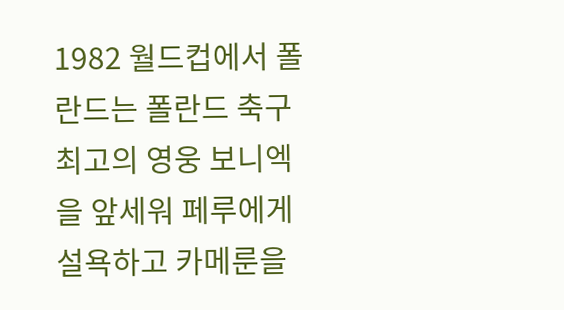1982 월드컵에서 폴란드는 폴란드 축구 최고의 영웅 보니엑을 앞세워 페루에게 설욕하고 카메룬을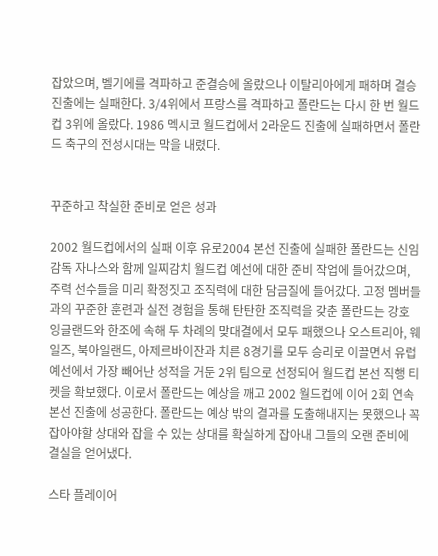잡았으며, 벨기에를 격파하고 준결승에 올랐으나 이탈리아에게 패하며 결승 진출에는 실패한다. 3/4위에서 프랑스를 격파하고 폴란드는 다시 한 번 월드컵 3위에 올랐다. 1986 멕시코 월드컵에서 2라운드 진출에 실패하면서 폴란드 축구의 전성시대는 막을 내렸다.


꾸준하고 착실한 준비로 얻은 성과

2002 월드컵에서의 실패 이후 유로2004 본선 진출에 실패한 폴란드는 신임 감독 자나스와 함께 일찌감치 월드컵 예선에 대한 준비 작업에 들어갔으며, 주력 선수들을 미리 확정짓고 조직력에 대한 담금질에 들어갔다. 고정 멤버들과의 꾸준한 훈련과 실전 경험을 통해 탄탄한 조직력을 갖춘 폴란드는 강호 잉글랜드와 한조에 속해 두 차례의 맞대결에서 모두 패했으나 오스트리아, 웨일즈, 북아일랜드, 아제르바이잔과 치른 8경기를 모두 승리로 이끌면서 유럽 예선에서 가장 빼어난 성적을 거둔 2위 팀으로 선정되어 월드컵 본선 직행 티켓을 확보했다. 이로서 폴란드는 예상을 깨고 2002 월드컵에 이어 2회 연속 본선 진출에 성공한다. 폴란드는 예상 밖의 결과를 도출해내지는 못했으나 꼭 잡아야할 상대와 잡을 수 있는 상대를 확실하게 잡아내 그들의 오랜 준비에 결실을 얻어냈다.

스타 플레이어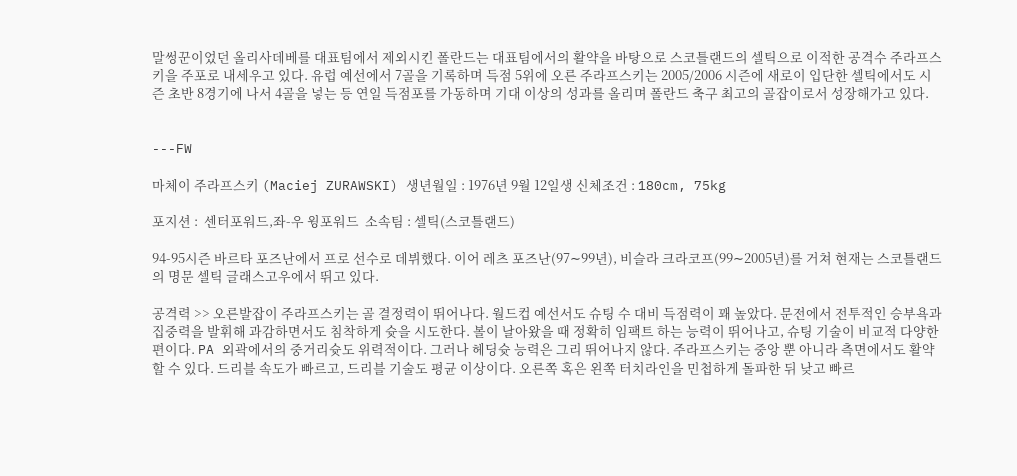말썽꾼이었던 올리사데베를 대표팀에서 제외시킨 폴란드는 대표팀에서의 활약을 바탕으로 스코틀랜드의 셀틱으로 이적한 공격수 주라프스키을 주포로 내세우고 있다. 유럽 예선에서 7골을 기록하며 득점 5위에 오른 주라프스키는 2005/2006 시즌에 새로이 입단한 셀틱에서도 시즌 초반 8경기에 나서 4골을 넣는 등 연일 득점포를 가동하며 기대 이상의 성과를 올리며 폴란드 축구 최고의 골잡이로서 성장해가고 있다.


---FW

마체이 주라프스키 (Maciej ZURAWSKI) 생년월일 : 1976년 9월 12일생 신체조건 : 180cm, 75kg

포지션 :  센터포워드,좌-우 윙포워드  소속팀 : 셀틱(스코틀랜드)

94-95시즌 바르타 포즈난에서 프로 선수로 데뷔했다. 이어 레츠 포즈난(97∼99년), 비슬라 크라코프(99∼2005년)를 거쳐 현재는 스코틀랜드의 명문 셀틱 글래스고우에서 뛰고 있다.

공격력 >> 오른발잡이 주라프스키는 골 결정력이 뛰어나다. 월드컵 예선서도 슈팅 수 대비 득점력이 꽤 높았다. 문전에서 전투적인 승부욕과 집중력을 발휘해 과감하면서도 침착하게 슛을 시도한다. 볼이 날아왔을 때 정확히 임팩트 하는 능력이 뛰어나고, 슈팅 기술이 비교적 다양한 편이다. PA 외곽에서의 중거리슛도 위력적이다. 그러나 헤딩슛 능력은 그리 뛰어나지 않다. 주라프스키는 중앙 뿐 아니라 측면에서도 활약할 수 있다. 드리블 속도가 빠르고, 드리블 기술도 평균 이상이다. 오른쪽 혹은 왼쪽 터치라인을 민첩하게 돌파한 뒤 낮고 빠르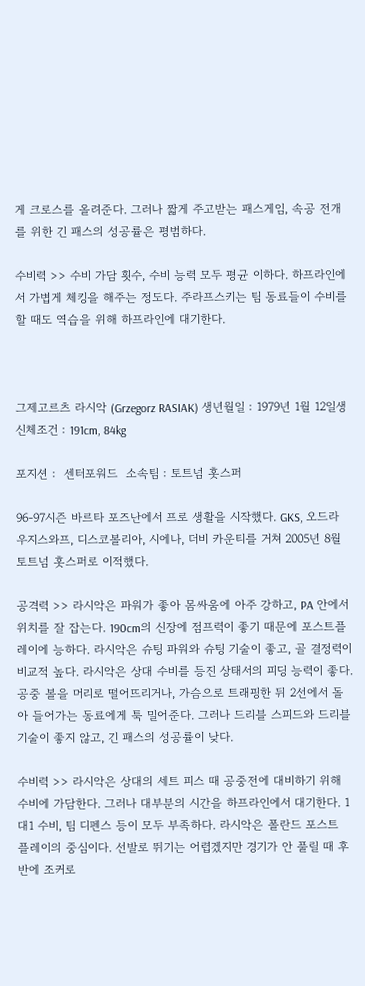게 크로스를 올려준다. 그러나 짧게 주고받는 패스게임, 속공 전개를 위한 긴 패스의 성공률은 평범하다.

수비력 >> 수비 가담 횟수, 수비 능력 모두 평균 이하다. 하프라인에서 가볍게 체킹을 해주는 정도다. 주라프스키는 팀 동료들이 수비를 할 때도 역습을 위해 하프라인에 대기한다.



그제고르츠 라시악 (Grzegorz RASIAK) 생년월일 : 1979년 1월 12일생 신체조건 : 191cm, 84kg

포지션 :  센터포워드  소속팀 : 토트넘 홋스퍼

96-97시즌 바르타 포즈난에서 프로 생활을 시작했다. GKS, 오드라 우지스와프, 디스코볼리아, 시에나, 더비 카운티를 거쳐 2005년 8월 토트넘 홋스퍼로 이적했다.

공격력 >> 라시악은 파워가 좋아 몸싸움에 아주 강하고, PA 안에서 위치를 잘 잡는다. 190cm의 신장에 점프력이 좋기 때문에 포스트플레이에 능하다. 라시악은 슈팅 파워와 슈팅 기술이 좋고, 골 결정력이 비교적 높다. 라시악은 상대 수비를 등진 상태서의 피딩 능력이 좋다. 공중 볼을 머리로 떨어뜨리거나, 가슴으로 트래핑한 뒤 2선에서 돌아 들어가는 동료에게 툭 밀어준다. 그러나 드리블 스피드와 드리블 기술이 좋지 않고, 긴 패스의 성공률이 낮다.

수비력 >> 라시악은 상대의 세트 피스 때 공중전에 대비하기 위해 수비에 가담한다. 그러나 대부분의 시간을 하프라인에서 대기한다. 1대1 수비, 팀 디펜스 등이 모두 부족하다. 라시악은 폴란드 포스트 플레이의 중심이다. 선발로 뛰기는 어렵겠지만 경기가 안 풀릴 때 후반에 조커로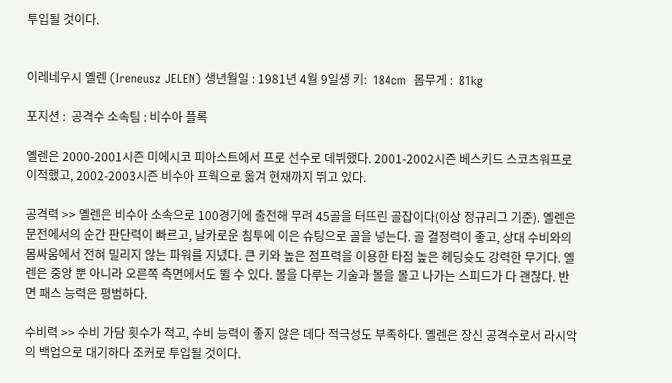투입될 것이다.


이레네우시 옐렌 (Ireneusz JELEN) 생년월일 : 1981년 4월 9일생 키:  184cm  몸무게 :  81kg

포지션 :  공격수 소속팀 : 비수아 플록

옐렌은 2000-2001시즌 미에시코 피아스트에서 프로 선수로 데뷔했다. 2001-2002시즌 베스키드 스코츠워프로 이적했고, 2002-2003시즌 비수아 프웍으로 옮겨 현재까지 뛰고 있다.

공격력 >> 옐렌은 비수아 소속으로 100경기에 출전해 무려 45골을 터뜨린 골잡이다(이상 정규리그 기준). 옐렌은 문전에서의 순간 판단력이 빠르고, 날카로운 침투에 이은 슈팅으로 골을 넣는다. 골 결정력이 좋고, 상대 수비와의 몸싸움에서 전혀 밀리지 않는 파워를 지녔다. 큰 키와 높은 점프력을 이용한 타점 높은 헤딩슛도 강력한 무기다. 옐렌은 중앙 뿐 아니라 오른쪽 측면에서도 뛸 수 있다. 볼을 다루는 기술과 볼을 몰고 나가는 스피드가 다 괜찮다. 반면 패스 능력은 평범하다.

수비력 >> 수비 가담 횟수가 적고, 수비 능력이 좋지 않은 데다 적극성도 부족하다. 옐렌은 장신 공격수로서 라시악의 백업으로 대기하다 조커로 투입될 것이다.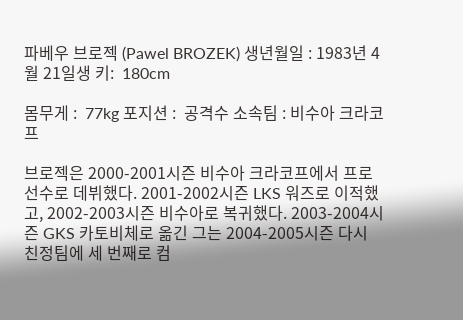파베우 브로젝 (Pawel BROZEK) 생년월일 : 1983년 4월 21일생 키:  180cm

몸무게 :  77kg 포지션 :  공격수 소속팀 : 비수아 크라코프

브로젝은 2000-2001시즌 비수아 크라코프에서 프로 선수로 데뷔했다. 2001-2002시즌 LKS 워즈로 이적했고, 2002-2003시즌 비수아로 복귀했다. 2003-2004시즌 GKS 카토비체로 옮긴 그는 2004-2005시즌 다시 친정팀에 세 번째로 컴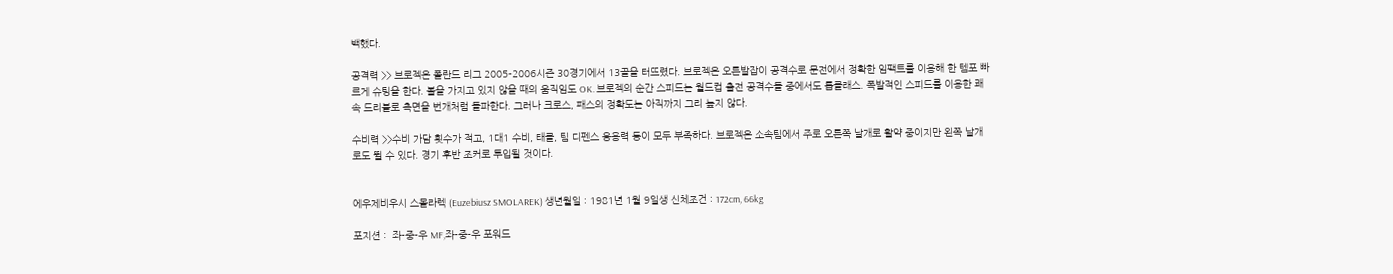백했다.

공격력 >> 브로젝은 폴란드 리그 2005-2006시즌 30경기에서 13골을 터뜨렸다. 브로젝은 오른발잡이 공격수로 문전에서 정확한 임팩트를 이용해 한 템포 빠르게 슈팅을 한다. 볼을 가지고 있지 않을 때의 움직임도 OK. 브로젝의 순간 스피드는 월드컵 출전 공격수들 중에서도 톱클래스. 폭발적인 스피드를 이용한 쾌속 드리블로 측면을 번개처럼 돌파한다. 그러나 크로스, 패스의 정확도는 아직까지 그리 높지 않다.

수비력 >>수비 가담 횟수가 적고, 1대1 수비, 태클, 팀 디펜스 응용력 등이 모두 부족하다. 브로젝은 소속팀에서 주로 오른쪽 날개로 활약 중이지만 왼쪽 날개로도 뛸 수 있다. 경기 후반 조커로 투입될 것이다.


에우제비우시 스몰라렉 (Euzebiusz SMOLAREK) 생년월일 : 1981년 1월 9일생 신체조건 : 172cm, 66kg

포지션 :  좌-중-우 MF,좌-중-우 포워드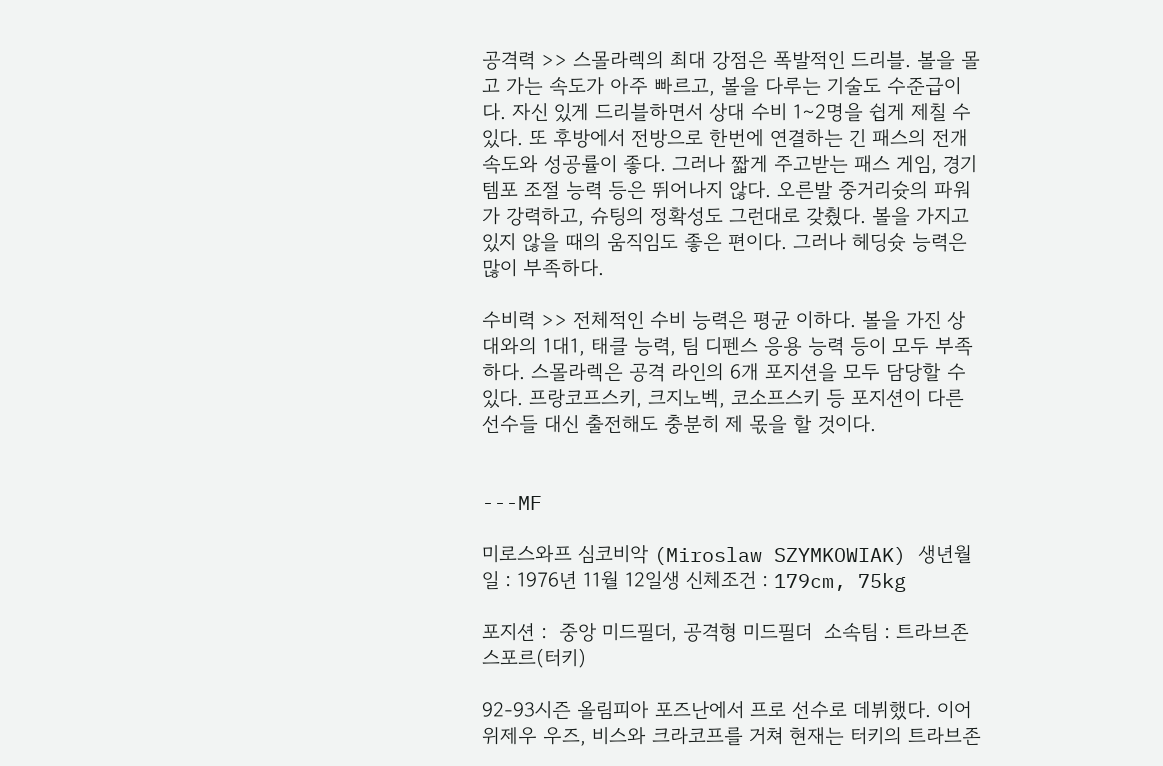공격력 >> 스몰라렉의 최대 강점은 폭발적인 드리블. 볼을 몰고 가는 속도가 아주 빠르고, 볼을 다루는 기술도 수준급이다. 자신 있게 드리블하면서 상대 수비 1∼2명을 쉽게 제칠 수 있다. 또 후방에서 전방으로 한번에 연결하는 긴 패스의 전개 속도와 성공률이 좋다. 그러나 짧게 주고받는 패스 게임, 경기 템포 조절 능력 등은 뛰어나지 않다. 오른발 중거리슛의 파워가 강력하고, 슈팅의 정확성도 그런대로 갖췄다. 볼을 가지고 있지 않을 때의 움직임도 좋은 편이다. 그러나 헤딩슛 능력은 많이 부족하다.

수비력 >> 전체적인 수비 능력은 평균 이하다. 볼을 가진 상대와의 1대1, 태클 능력, 팀 디펜스 응용 능력 등이 모두 부족하다. 스몰라렉은 공격 라인의 6개 포지션을 모두 담당할 수 있다. 프랑코프스키, 크지노벡, 코소프스키 등 포지션이 다른 선수들 대신 출전해도 충분히 제 몫을 할 것이다.


---MF

미로스와프 심코비악 (Miroslaw SZYMKOWIAK) 생년월일 : 1976년 11월 12일생 신체조건 : 179cm, 75kg

포지션 :  중앙 미드필더, 공격형 미드필더  소속팀 : 트라브존스포르(터키)

92-93시즌 올림피아 포즈난에서 프로 선수로 데뷔했다. 이어 위제우 우즈, 비스와 크라코프를 거쳐 현재는 터키의 트라브존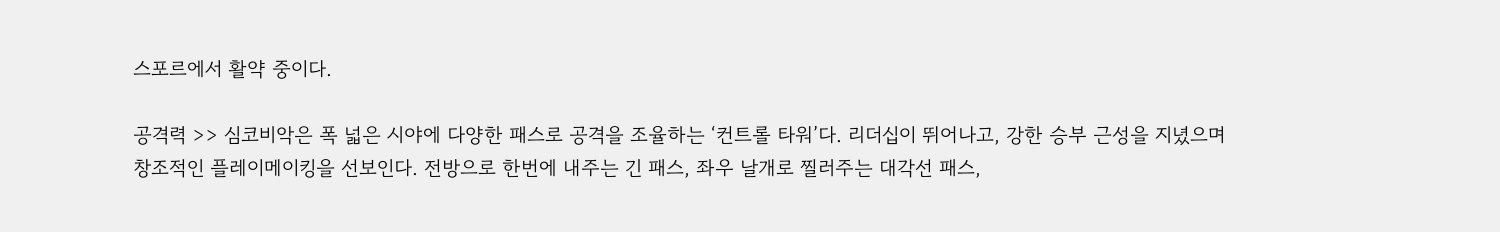스포르에서 활약 중이다.

공격력 >> 심코비악은 폭 넓은 시야에 다양한 패스로 공격을 조율하는 ‘컨트롤 타워’다. 리더십이 뛰어나고, 강한 승부 근성을 지녔으며 창조적인 플레이메이킹을 선보인다. 전방으로 한번에 내주는 긴 패스, 좌우 날개로 찔러주는 대각선 패스,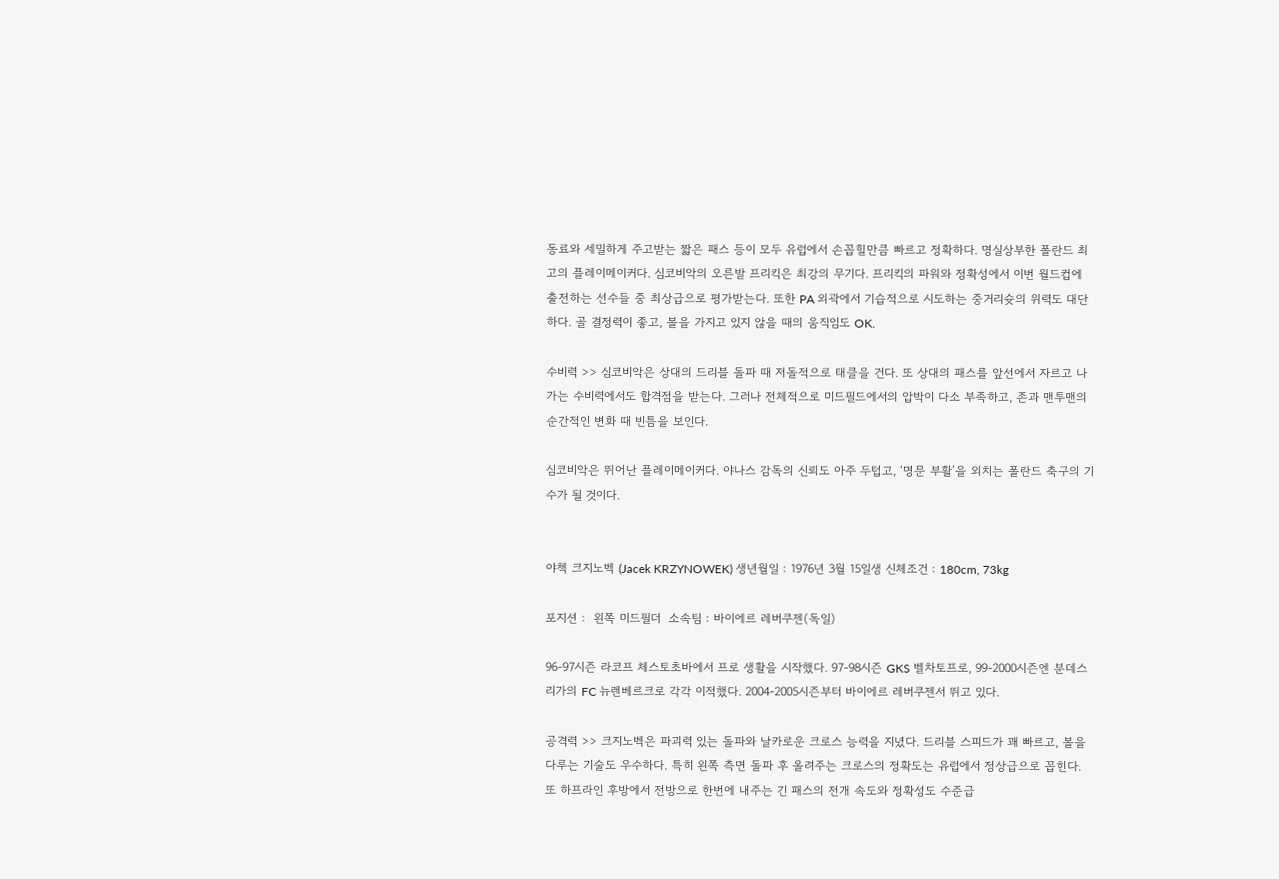동료와 세밀하게 주고받는 짧은 패스 등이 모두 유럽에서 손꼽힐만큼 빠르고 정확하다. 명실상부한 폴란드 최고의 플레이메이커다. 심코비악의 오른발 프리킥은 최강의 무기다. 프리킥의 파워와 정확성에서 이번 월드컵에 출전하는 선수들 중 최상급으로 평가받는다. 또한 PA 외곽에서 기습적으로 시도하는 중거리슛의 위력도 대단하다. 골 결정력이 좋고, 볼을 가지고 있지 않을 때의 움직임도 OK.

수비력 >> 심코비악은 상대의 드리블 돌파 때 저돌적으로 태클을 건다. 또 상대의 패스를 앞선에서 자르고 나가는 수비력에서도 합격점을 받는다. 그러나 전체적으로 미드필드에서의 압박이 다소 부족하고, 존과 맨투맨의 순간적인 변화 때 빈틈을 보인다.

심코비악은 뛰어난 플레이메이커다. 야나스 감독의 신뢰도 아주 두텁고, ‘명문 부활’을 외치는 폴란드 축구의 기수가 될 것이다.


야첵 크지노벡 (Jacek KRZYNOWEK) 생년월일 : 1976년 3월 15일생 신체조건 : 180cm, 73kg

포지션 :  왼쪽 미드필더  소속팀 : 바이에르 레버쿠젠(독일)

96-97시즌 라코프 체스토초바에서 프로 생활을 시작했다. 97-98시즌 GKS 벨차토프로, 99-2000시즌엔 분데스리가의 FC 뉴렌베르크로 각각 이적했다. 2004-2005시즌부터 바이에르 레버쿠젠서 뛰고 있다.

공격력 >> 크지노벡은 파괴력 있는 돌파와 날카로운 크로스 능력을 지녔다. 드리블 스피드가 꽤 빠르고, 볼을 다루는 기술도 우수하다. 특히 왼쪽 측면 돌파 후 올려주는 크로스의 정확도는 유럽에서 정상급으로 꼽힌다. 또 하프라인 후방에서 전방으로 한번에 내주는 긴 패스의 전개 속도와 정확성도 수준급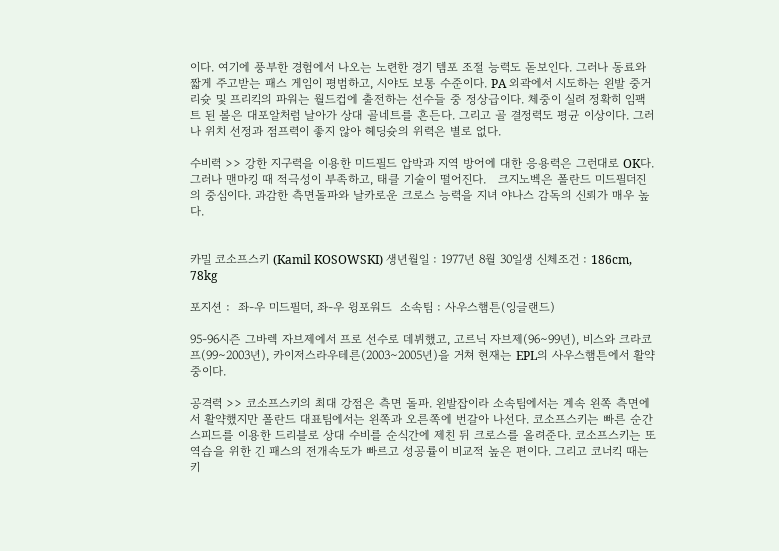이다. 여기에 풍부한 경험에서 나오는 노련한 경기 템포 조절 능력도 돋보인다. 그러나 동료와 짧게 주고받는 패스 게임이 평범하고, 시야도 보통 수준이다. PA 외곽에서 시도하는 왼발 중거리슛 및 프리킥의 파워는 월드컵에 출전하는 선수들 중 정상급이다. 체중이 실려 정확히 임팩트 된 볼은 대포알처럼 날아가 상대 골네트를 흔든다. 그리고 골 결정력도 평균 이상이다. 그러나 위치 선정과 점프력이 좋지 않아 헤딩슛의 위력은 별로 없다.

수비력 >> 강한 지구력을 이용한 미드필드 압박과 지역 방어에 대한 응용력은 그런대로 OK다. 그러나 맨마킹 때 적극성이 부족하고, 태클 기술이 떨어진다.   크지노벡은 폴란드 미드필더진의 중심이다. 과감한 측면돌파와 날카로운 크로스 능력을 지녀 야나스 감독의 신뢰가 매우 높다.


카밀 코소프스키 (Kamil KOSOWSKI) 생년월일 : 1977년 8월 30일생 신체조건 : 186cm, 78kg

포지션 :  좌-우 미드필더, 좌-우 윙포워드  소속팀 : 사우스햄튼(잉글랜드)

95-96시즌 그바렉 자브제에서 프로 선수로 데뷔했고, 고르닉 자브제(96∼99년), 비스와 크라코프(99∼2003년), 카이저스라우테른(2003∼2005년)을 거쳐 현재는 EPL의 사우스햄튼에서 활약 중이다.

공격력 >> 코소프스키의 최대 강점은 측면 돌파. 왼발잡이라 소속팀에서는 계속 왼쪽 측면에서 활약했지만 폴란드 대표팀에서는 왼쪽과 오른쪽에 번갈아 나선다. 코소프스키는 빠른 순간 스피드를 이용한 드리블로 상대 수비를 순식간에 제친 뒤 크로스를 올려준다. 코소프스키는 또 역습을 위한 긴 패스의 전개속도가 빠르고 성공률이 비교적 높은 편이다. 그리고 코너킥 때는 키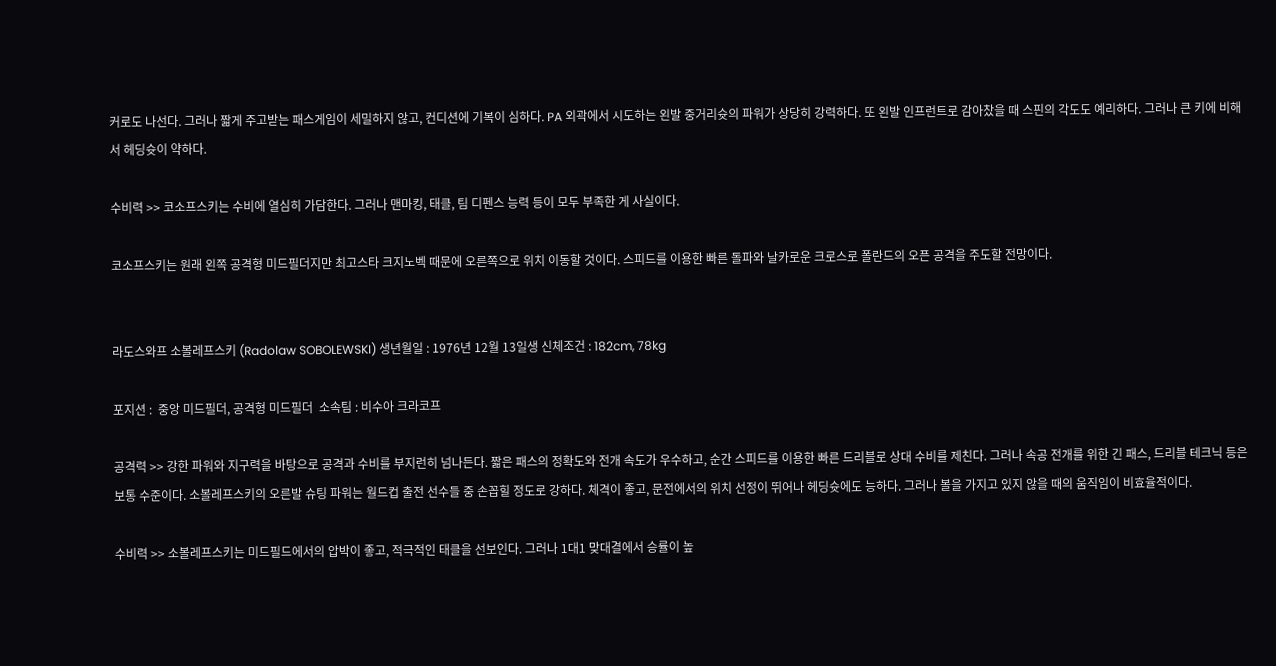커로도 나선다. 그러나 짧게 주고받는 패스게임이 세밀하지 않고, 컨디션에 기복이 심하다. PA 외곽에서 시도하는 왼발 중거리슛의 파워가 상당히 강력하다. 또 왼발 인프런트로 감아찼을 때 스핀의 각도도 예리하다. 그러나 큰 키에 비해서 헤딩슛이 약하다.

수비력 >> 코소프스키는 수비에 열심히 가담한다. 그러나 맨마킹, 태클, 팀 디펜스 능력 등이 모두 부족한 게 사실이다.

코소프스키는 원래 왼쪽 공격형 미드필더지만 최고스타 크지노벡 때문에 오른쪽으로 위치 이동할 것이다. 스피드를 이용한 빠른 돌파와 날카로운 크로스로 폴란드의 오픈 공격을 주도할 전망이다.


라도스와프 소볼레프스키 (Radolaw SOBOLEWSKI) 생년월일 : 1976년 12월 13일생 신체조건 : 182cm, 78kg

포지션 :  중앙 미드필더, 공격형 미드필더  소속팀 : 비수아 크라코프

공격력 >> 강한 파워와 지구력을 바탕으로 공격과 수비를 부지런히 넘나든다. 짧은 패스의 정확도와 전개 속도가 우수하고, 순간 스피드를 이용한 빠른 드리블로 상대 수비를 제친다. 그러나 속공 전개를 위한 긴 패스, 드리블 테크닉 등은 보통 수준이다. 소볼레프스키의 오른발 슈팅 파워는 월드컵 출전 선수들 중 손꼽힐 정도로 강하다. 체격이 좋고, 문전에서의 위치 선정이 뛰어나 헤딩슛에도 능하다. 그러나 볼을 가지고 있지 않을 때의 움직임이 비효율적이다.

수비력 >> 소볼레프스키는 미드필드에서의 압박이 좋고, 적극적인 태클을 선보인다. 그러나 1대1 맞대결에서 승률이 높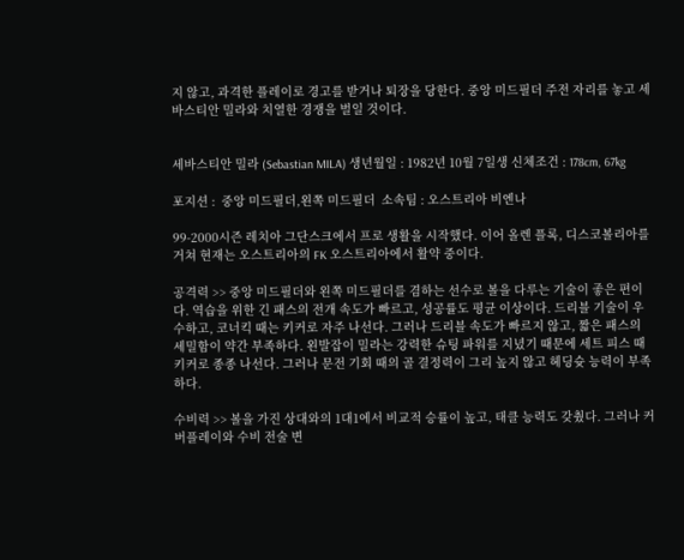지 않고, 과격한 플레이로 경고를 받거나 퇴장을 당한다. 중앙 미드필더 주전 자리를 놓고 세바스티안 밀라와 치열한 경쟁을 벌일 것이다.


세바스티안 밀라 (Sebastian MILA) 생년월일 : 1982년 10월 7일생 신체조건 : 178cm, 67kg

포지션 :  중앙 미드필더,왼쪽 미드필더  소속팀 : 오스트리아 비엔나

99-2000시즌 레치아 그단스크에서 프로 생활을 시작했다. 이어 올렌 플록, 디스코볼리아를 거쳐 현재는 오스트리아의 FK 오스트리아에서 활약 중이다.

공격력 >> 중앙 미드필더와 왼쪽 미드필더를 겸하는 선수로 볼을 다루는 기술이 좋은 편이다. 역습을 위한 긴 패스의 전개 속도가 빠르고, 성공률도 평균 이상이다. 드리블 기술이 우수하고, 코너킥 때는 키커로 자주 나선다. 그러나 드리블 속도가 빠르지 않고, 짧은 패스의 세밀함이 약간 부족하다. 왼발잡이 밀라는 강력한 슈팅 파워를 지녔기 때문에 세트 피스 때 키커로 종종 나선다. 그러나 문전 기회 때의 골 결정력이 그리 높지 않고 헤딩슛 능력이 부족하다.

수비력 >> 볼을 가진 상대와의 1대1에서 비교적 승률이 높고, 태클 능력도 갖췄다. 그러나 커버플레이와 수비 전술 변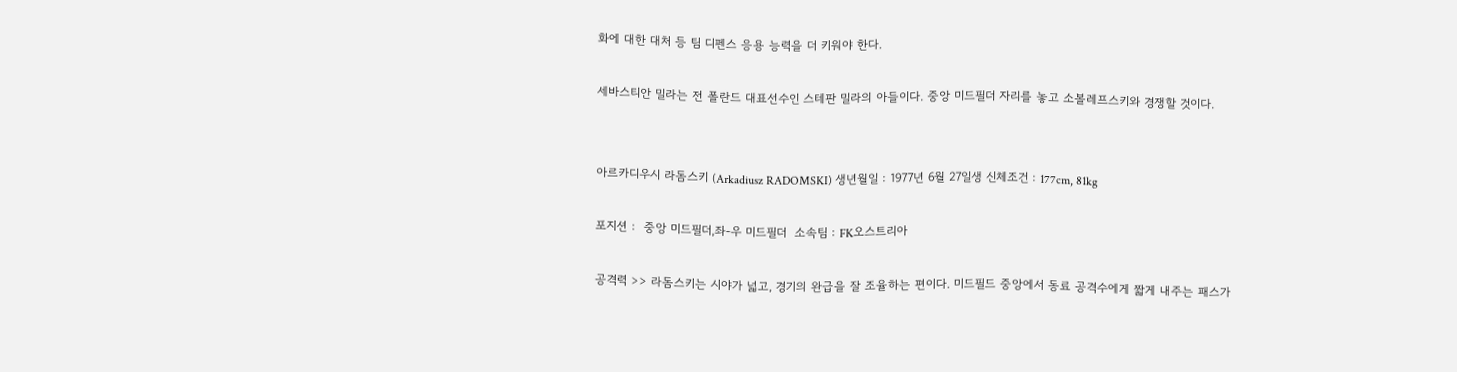화에 대한 대처 등 팀 디펜스 응용 능력을 더 키워야 한다.

세바스티안 밀라는 전 폴란드 대표선수인 스테판 밀라의 아들이다. 중앙 미드필더 자리를 놓고 소볼레프스키와 경쟁할 것이다.


아르카디우시 라돔스키 (Arkadiusz RADOMSKI) 생년월일 : 1977년 6월 27일생 신체조건 : 177cm, 81kg

포지션 :  중앙 미드필더,좌-우 미드필더  소속팀 : FK오스트리아

공격력 >> 라돔스키는 시야가 넓고, 경기의 완급을 잘 조율하는 편이다. 미드필드 중앙에서 동료 공격수에게 짧게 내주는 패스가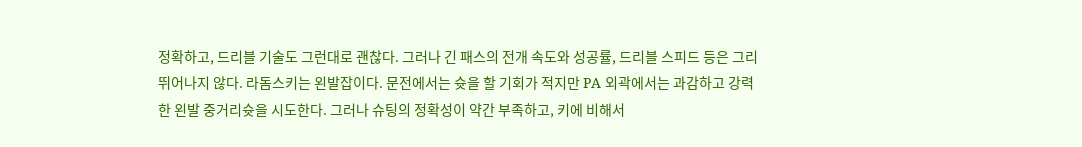정확하고, 드리블 기술도 그런대로 괜찮다. 그러나 긴 패스의 전개 속도와 성공률, 드리블 스피드 등은 그리 뛰어나지 않다. 라돔스키는 왼발잡이다. 문전에서는 슛을 할 기회가 적지만 PA 외곽에서는 과감하고 강력한 왼발 중거리슛을 시도한다. 그러나 슈팅의 정확성이 약간 부족하고, 키에 비해서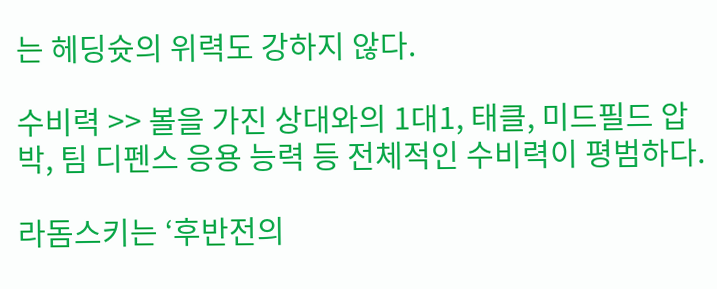는 헤딩슛의 위력도 강하지 않다.

수비력 >> 볼을 가진 상대와의 1대1, 태클, 미드필드 압박, 팀 디펜스 응용 능력 등 전체적인 수비력이 평범하다.

라돔스키는 ‘후반전의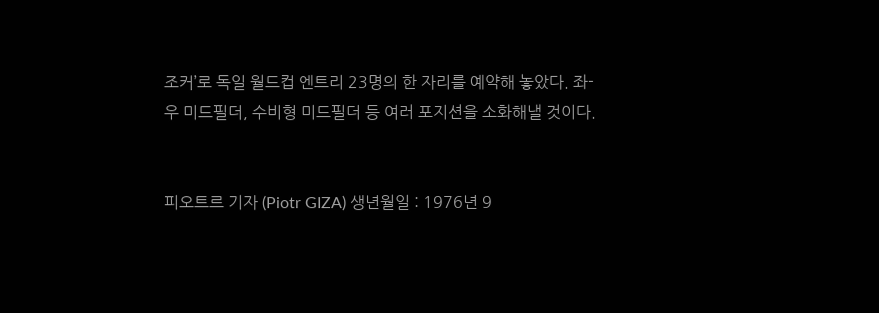조커’로 독일 월드컵 엔트리 23명의 한 자리를 예약해 놓았다. 좌-우 미드필더, 수비형 미드필더 등 여러 포지션을 소화해낼 것이다.


피오트르 기자 (Piotr GIZA) 생년월일 : 1976년 9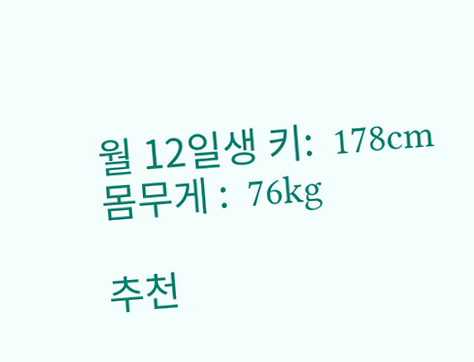월 12일생 키:  178cm  몸무게 :  76kg

추천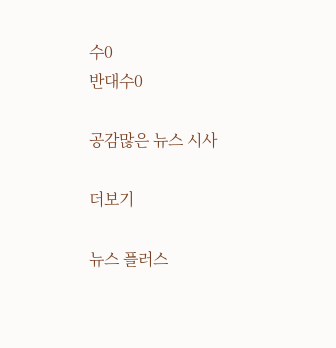수0
반대수0

공감많은 뉴스 시사

더보기

뉴스 플러스